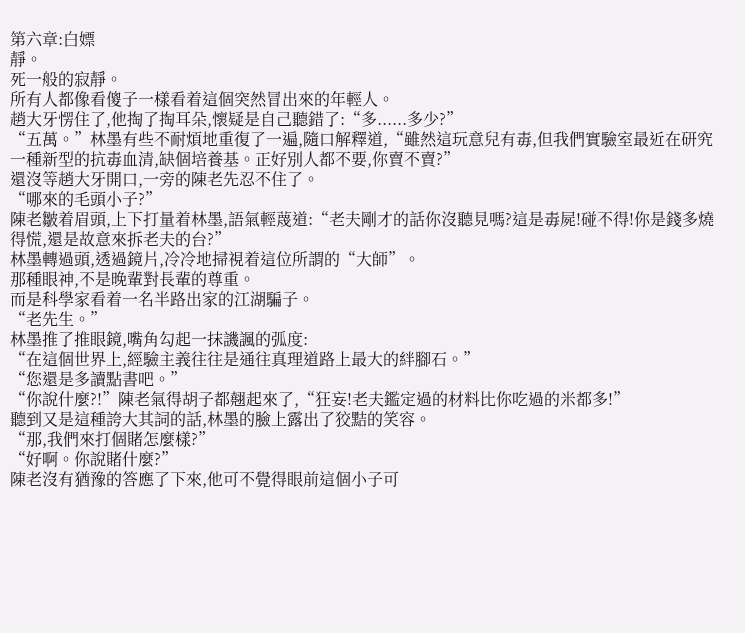第六章:白嫖
靜。
死一般的寂靜。
所有人都像看傻子一樣看着這個突然冒出來的年輕人。
趙大牙愣住了,他掏了掏耳朵,懷疑是自己聽錯了:“多......多少?”
“五萬。”林墨有些不耐煩地重復了一遍,隨口解釋道,“雖然這玩意兒有毒,但我們實驗室最近在研究一種新型的抗毒血清,缺個培養基。正好別人都不要,你賣不賣?”
還沒等趙大牙開口,一旁的陳老先忍不住了。
“哪來的毛頭小子?”
陳老皺着眉頭,上下打量着林墨,語氣輕蔑道:“老夫剛才的話你沒聽見嗎?這是毒屍!碰不得!你是錢多燒得慌,還是故意來拆老夫的台?”
林墨轉過頭,透過鏡片,冷冷地掃視着這位所謂的“大師”。
那種眼神,不是晚輩對長輩的尊重。
而是科學家看着一名半路出家的江湖騙子。
“老先生。”
林墨推了推眼鏡,嘴角勾起一抹譏諷的弧度:
“在這個世界上,經驗主義往往是通往真理道路上最大的絆腳石。”
“您還是多讀點書吧。”
“你說什麼?!”陳老氣得胡子都翹起來了,“狂妄!老夫鑑定過的材料比你吃過的米都多!”
聽到又是這種誇大其詞的話,林墨的臉上露出了狡黠的笑容。
“那,我們來打個賭怎麼樣?”
“好啊。你說賭什麼?”
陳老沒有猶豫的答應了下來,他可不覺得眼前這個小子可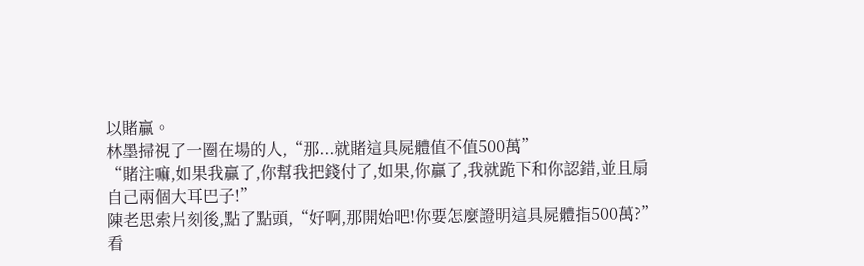以賭贏。
林墨掃視了一圈在場的人,“那...就賭這具屍體值不值500萬”
“賭注嘛,如果我贏了,你幫我把錢付了,如果,你贏了,我就跪下和你認錯,並且扇自己兩個大耳巴子!”
陳老思索片刻後,點了點頭,“好啊,那開始吧!你要怎麼證明這具屍體指500萬?”
看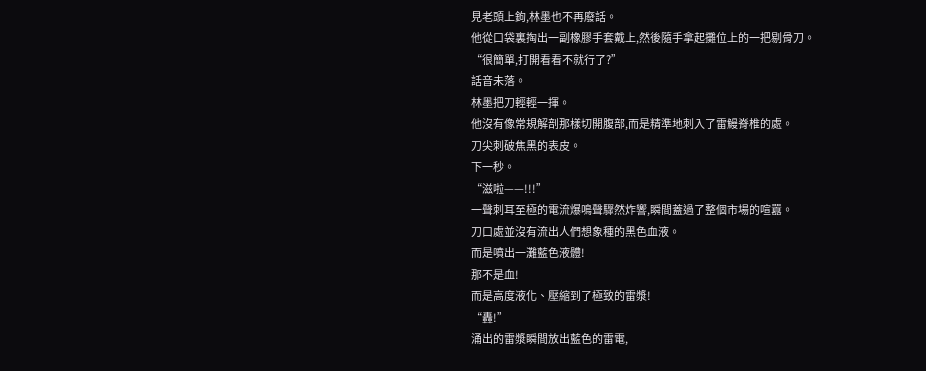見老頭上鉤,林墨也不再廢話。
他從口袋裏掏出一副橡膠手套戴上,然後隨手拿起攤位上的一把剔骨刀。
“很簡單,打開看看不就行了?”
話音未落。
林墨把刀輕輕一揮。
他沒有像常規解剖那樣切開腹部,而是精準地刺入了雷鰻脊椎的處。
刀尖刺破焦黑的表皮。
下一秒。
“滋啦——!!!”
一聲刺耳至極的電流爆鳴聲驟然炸響,瞬間蓋過了整個市場的喧囂。
刀口處並沒有流出人們想象種的黑色血液。
而是噴出一灘藍色液體!
那不是血!
而是高度液化、壓縮到了極致的雷漿!
“轟!”
涌出的雷漿瞬間放出藍色的雷電,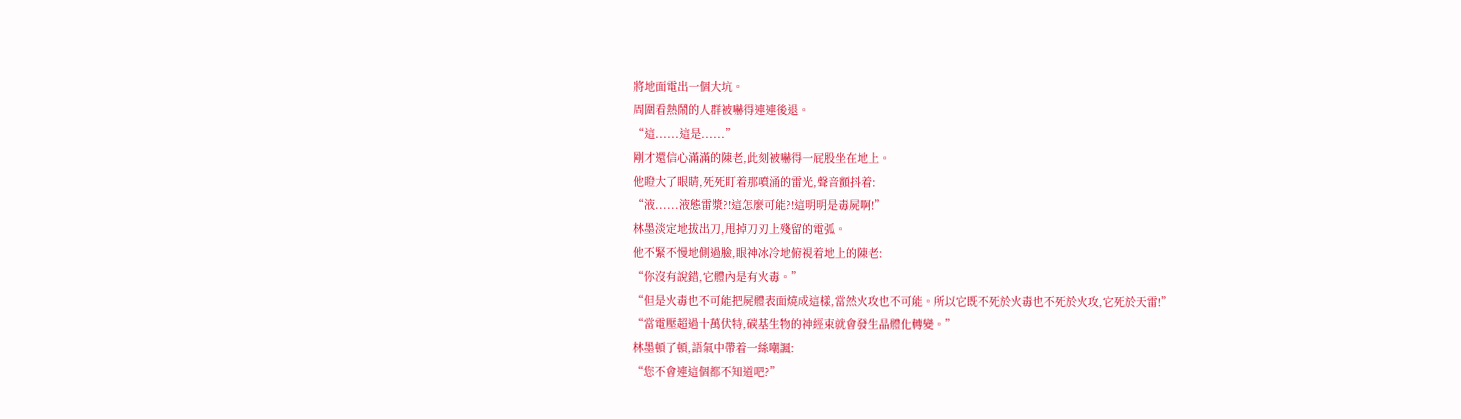將地面電出一個大坑。
周圍看熱鬧的人群被嚇得連連後退。
“這......這是......”
剛才還信心滿滿的陳老,此刻被嚇得一屁股坐在地上。
他瞪大了眼睛,死死盯着那噴涌的雷光,聲音顫抖着:
“液......液態雷漿?!這怎麼可能?!這明明是毒屍啊!”
林墨淡定地拔出刀,甩掉刀刃上殘留的電弧。
他不緊不慢地側過臉,眼神冰冷地俯視着地上的陳老:
“你沒有說錯,它體內是有火毒。”
“但是火毒也不可能把屍體表面燒成這樣,當然火攻也不可能。所以它既不死於火毒也不死於火攻,它死於天雷!”
“當電壓超過十萬伏特,碳基生物的神經束就會發生晶體化轉變。”
林墨頓了頓,語氣中帶着一絲嘲諷:
“您不會連這個都不知道吧?”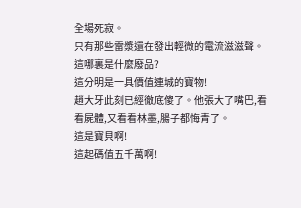全場死寂。
只有那些雷漿還在發出輕微的電流滋滋聲。
這哪裏是什麼廢品?
這分明是一具價值連城的寶物!
趙大牙此刻已經徹底傻了。他張大了嘴巴,看看屍體,又看看林墨,腸子都悔青了。
這是寶貝啊!
這起碼值五千萬啊!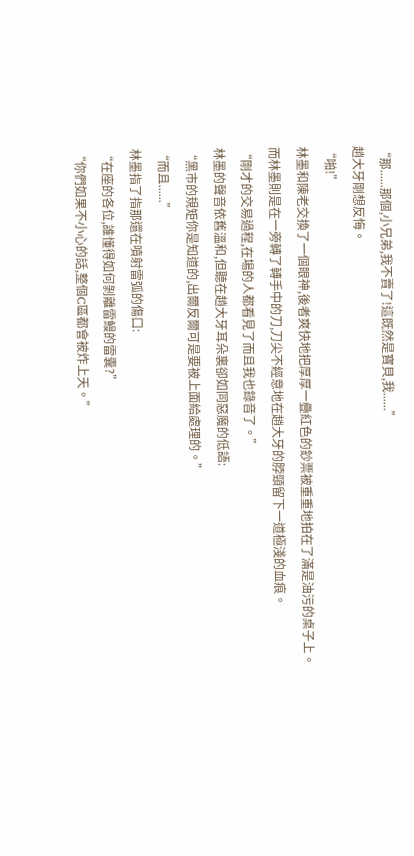“那......那個,小兄弟,我不賣了!這既然是寶貝,我......”
趙大牙剛想反悔。
“啪!”
林墨和陳老交換了一個眼神,後者爽快地把厚厚一疊紅色的鈔票被重重地拍在了滿是油污的桌子上。
而林墨則是在一旁轉了轉手中的刀,刀尖不經意地在趙大牙的脖頸留下一道極淺的血痕。
“剛才的交易過程,在場的人都看見了而且我也錄音了。”
林墨的聲音依舊溫和,但聽在趙大牙耳朵裏卻如同惡魔的低語:
“黑市的規矩你是知道的,出爾反爾可是要被上面給處理的。”
“而且......”
林墨指了指那還在噴射雷弧的傷口:
“在座的各位,誰懂得如何剝離雷鰻的雷囊?”
“你們如果不小心的話,整個C區都會被炸上天。”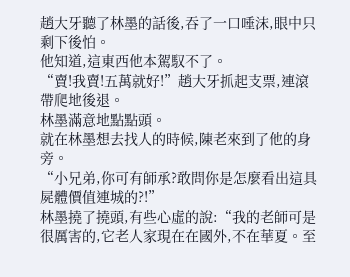趙大牙聽了林墨的話後,吞了一口唾沫,眼中只剩下後怕。
他知道,這東西他本駕馭不了。
“賣!我賣!五萬就好!”趙大牙抓起支票,連滾帶爬地後退。
林墨滿意地點點頭。
就在林墨想去找人的時候,陳老來到了他的身旁。
“小兄弟,你可有師承?敢問你是怎麼看出這具屍體價值連城的?!”
林墨撓了撓頭,有些心虛的說:“我的老師可是很厲害的,它老人家現在在國外,不在華夏。至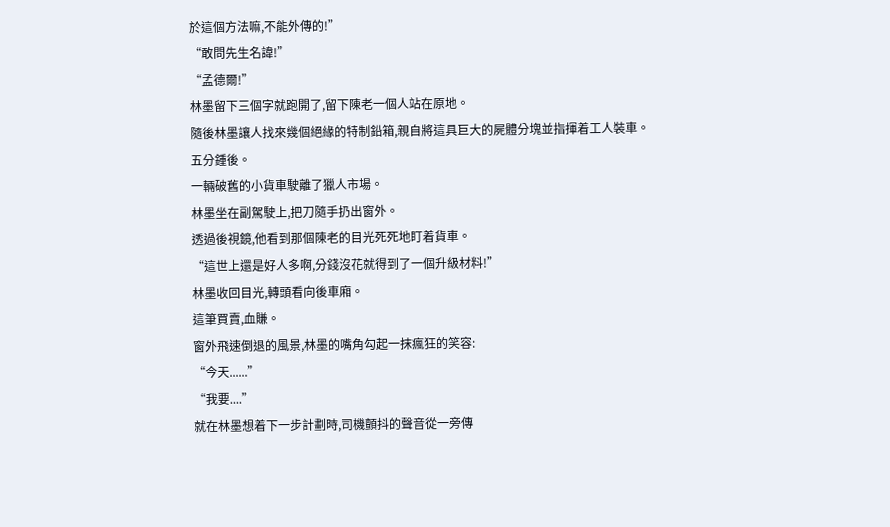於這個方法嘛,不能外傳的!”
“敢問先生名諱!”
“孟德爾!”
林墨留下三個字就跑開了,留下陳老一個人站在原地。
隨後林墨讓人找來幾個絕緣的特制鉛箱,親自將這具巨大的屍體分塊並指揮着工人裝車。
五分鍾後。
一輛破舊的小貨車駛離了獵人市場。
林墨坐在副駕駛上,把刀隨手扔出窗外。
透過後視鏡,他看到那個陳老的目光死死地盯着貨車。
“這世上還是好人多啊,分錢沒花就得到了一個升級材料!”
林墨收回目光,轉頭看向後車廂。
這筆買賣,血賺。
窗外飛速倒退的風景,林墨的嘴角勾起一抹瘋狂的笑容:
“今天......”
“我要....”
就在林墨想着下一步計劃時,司機顫抖的聲音從一旁傳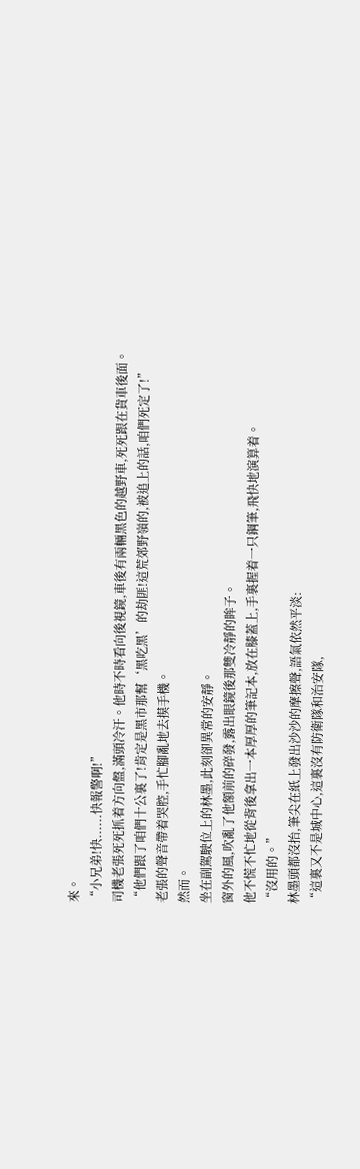來。
“小兄弟!快......快報警啊!”
司機老張死死抓着方向盤,滿頭冷汗。他時不時看向後視鏡,車後有兩輛黑色的越野車,死死跟在貨車後面。
“他們跟了咱們十公裏了!肯定是黑市那幫‘黑吃黑’的劫匪!這荒郊野嶺的,被追上的話,咱們死定了!”
老張的聲音帶着哭腔,手忙腳亂地去摸手機。
然而。
坐在副駕駛位上的林墨,此刻卻異常的安靜。
窗外的風,吹亂了他額前的碎發,露出眼鏡後那雙冷靜的眸子。
他不慌不忙地從背後拿出一本厚厚的筆記本,放在膝蓋上,手裏握着一只鋼筆,飛快地演算着。
“沒用的。”
林墨頭都沒抬,筆尖在紙上發出沙沙的摩擦聲,語氣依然平淡:
“這裏又不是城中心,這裏沒有防衛隊和治安隊,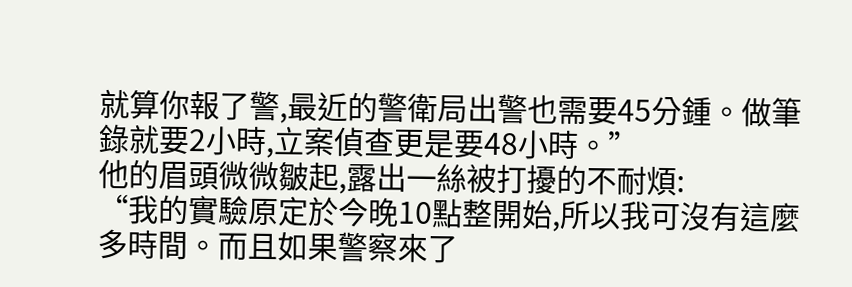就算你報了警,最近的警衛局出警也需要45分鍾。做筆錄就要2小時,立案偵查更是要48小時。”
他的眉頭微微皺起,露出一絲被打擾的不耐煩:
“我的實驗原定於今晚10點整開始,所以我可沒有這麼多時間。而且如果警察來了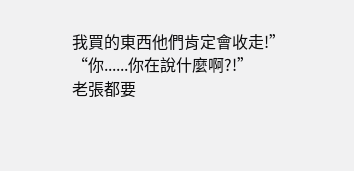我買的東西他們肯定會收走!”
“你......你在說什麼啊?!”
老張都要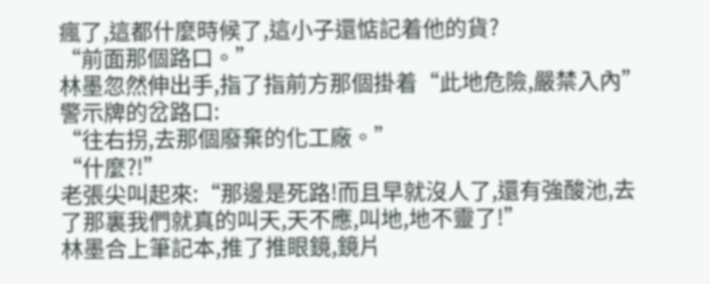瘋了,這都什麼時候了,這小子還惦記着他的貨?
“前面那個路口。”
林墨忽然伸出手,指了指前方那個掛着“此地危險,嚴禁入內”警示牌的岔路口:
“往右拐,去那個廢棄的化工廠。”
“什麼?!”
老張尖叫起來:“那邊是死路!而且早就沒人了,還有強酸池,去了那裏我們就真的叫天,天不應,叫地,地不靈了!”
林墨合上筆記本,推了推眼鏡,鏡片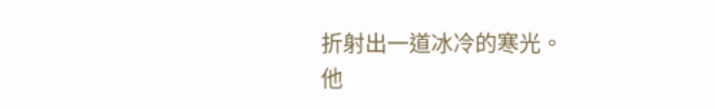折射出一道冰冷的寒光。
他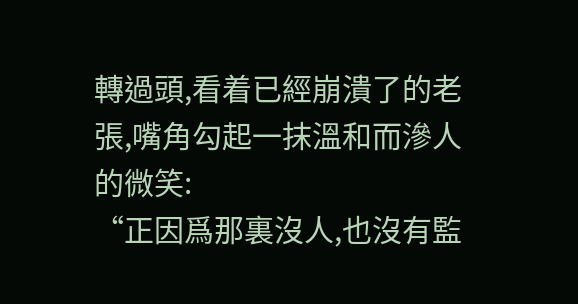轉過頭,看着已經崩潰了的老張,嘴角勾起一抹溫和而滲人的微笑:
“正因爲那裏沒人,也沒有監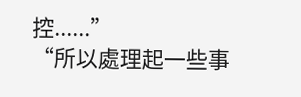控......”
“所以處理起一些事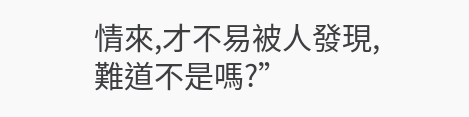情來,才不易被人發現,難道不是嗎?”